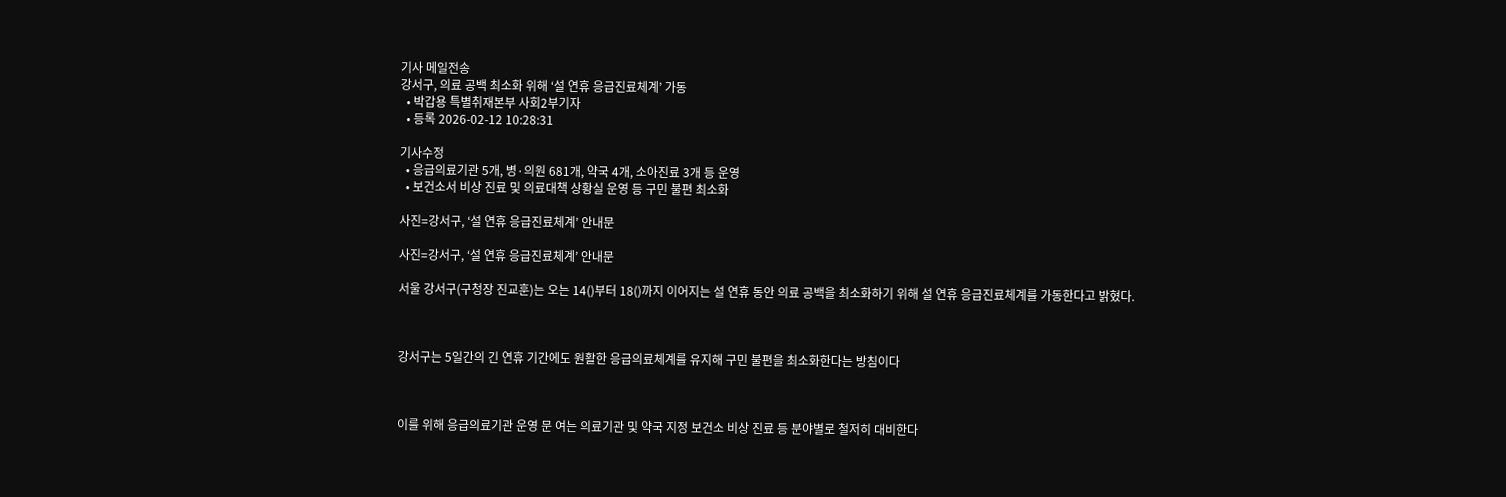기사 메일전송
강서구, 의료 공백 최소화 위해 ‘설 연휴 응급진료체계’ 가동
  • 박갑용 특별취재본부 사회2부기자
  • 등록 2026-02-12 10:28:31

기사수정
  • 응급의료기관 5개, 병·의원 681개, 약국 4개, 소아진료 3개 등 운영
  • 보건소서 비상 진료 및 의료대책 상황실 운영 등 구민 불편 최소화

사진=강서구, ‘설 연휴 응급진료체계’ 안내문

사진=강서구, ‘설 연휴 응급진료체계’ 안내문

서울 강서구(구청장 진교훈)는 오는 14()부터 18()까지 이어지는 설 연휴 동안 의료 공백을 최소화하기 위해 설 연휴 응급진료체계를 가동한다고 밝혔다.



강서구는 5일간의 긴 연휴 기간에도 원활한 응급의료체계를 유지해 구민 불편을 최소화한다는 방침이다



이를 위해 응급의료기관 운영 문 여는 의료기관 및 약국 지정 보건소 비상 진료 등 분야별로 철저히 대비한다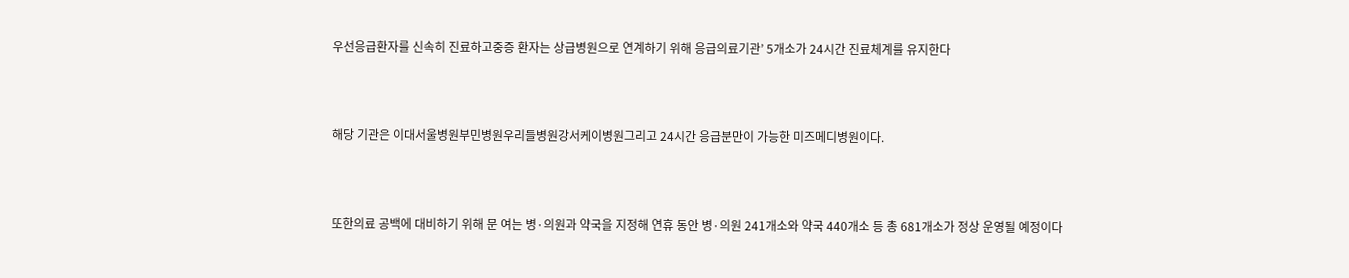우선응급환자를 신속히 진료하고중증 환자는 상급병원으로 연계하기 위해 응급의료기관’ 5개소가 24시간 진료체계를 유지한다



해당 기관은 이대서울병원부민병원우리들병원강서케이병원그리고 24시간 응급분만이 가능한 미즈메디병원이다.



또한의료 공백에 대비하기 위해 문 여는 병·의원과 약국을 지정해 연휴 동안 병·의원 241개소와 약국 440개소 등 총 681개소가 정상 운영될 예정이다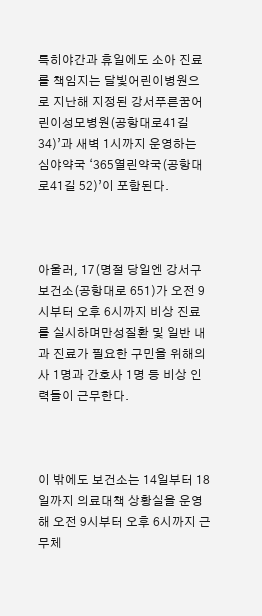특히야간과 휴일에도 소아 진료를 책임지는 달빛어린이병원으로 지난해 지정된 강서푸른꿈어린이성모병원(공항대로41길 34)’과 새벽 1시까지 운영하는 심야약국 ‘365열린약국(공항대로41길 52)’이 포함된다.



아울러, 17(명절 당일엔 강서구보건소(공항대로 651)가 오전 9시부터 오후 6시까지 비상 진료를 실시하며만성질환 및 일반 내과 진료가 필요한 구민을 위해의사 1명과 간호사 1명 등 비상 인력들이 근무한다.



이 밖에도 보건소는 14일부터 18일까지 의료대책 상황실을 운영해 오전 9시부터 오후 6시까지 근무체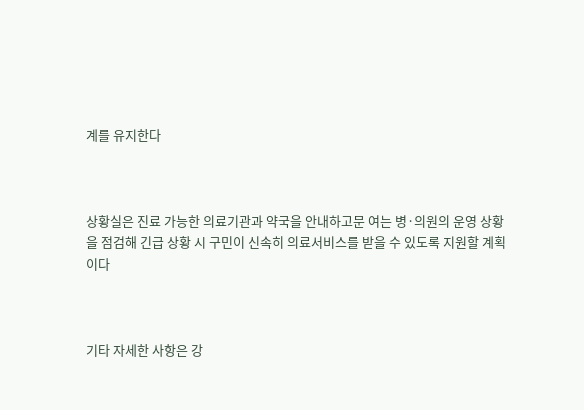계를 유지한다



상황실은 진료 가능한 의료기관과 약국을 안내하고문 여는 병·의원의 운영 상황을 점검해 긴급 상황 시 구민이 신속히 의료서비스를 받을 수 있도록 지원할 계획이다



기타 자세한 사항은 강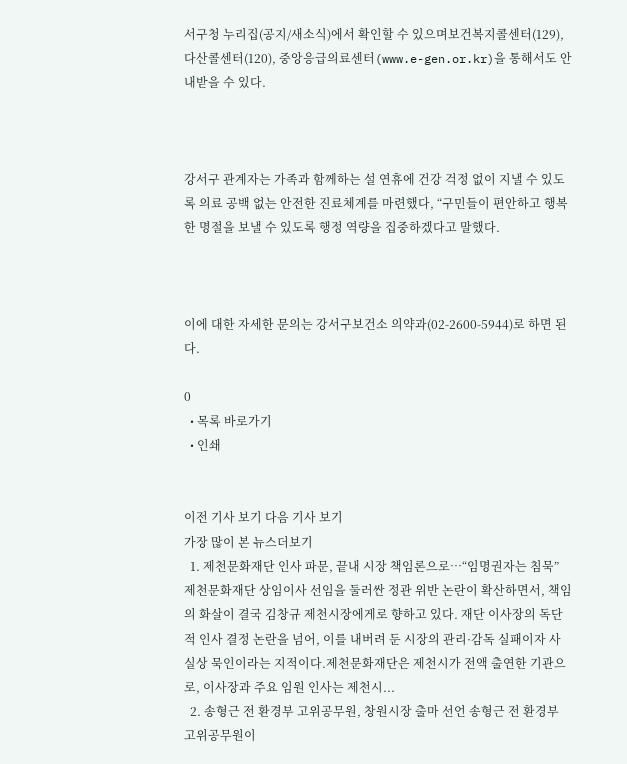서구청 누리집(공지/새소식)에서 확인할 수 있으며보건복지콜센터(129), 다산콜센터(120), 중앙응급의료센터(www.e-gen.or.kr)을 통해서도 안내받을 수 있다.



강서구 관계자는 가족과 함께하는 설 연휴에 건강 걱정 없이 지낼 수 있도록 의료 공백 없는 안전한 진료체계를 마련했다, “구민들이 편안하고 행복한 명절을 보낼 수 있도록 행정 역량을 집중하겠다고 말했다.



이에 대한 자세한 문의는 강서구보건소 의약과(02-2600-5944)로 하면 된다.

0
  • 목록 바로가기
  • 인쇄


이전 기사 보기 다음 기사 보기
가장 많이 본 뉴스더보기
  1. 제천문화재단 인사 파문, 끝내 시장 책임론으로…“임명권자는 침묵” 제천문화재단 상임이사 선임을 둘러싼 정관 위반 논란이 확산하면서, 책임의 화살이 결국 김창규 제천시장에게로 향하고 있다. 재단 이사장의 독단적 인사 결정 논란을 넘어, 이를 내버려 둔 시장의 관리·감독 실패이자 사실상 묵인이라는 지적이다.제천문화재단은 제천시가 전액 출연한 기관으로, 이사장과 주요 임원 인사는 제천시...
  2. 송형근 전 환경부 고위공무원, 창원시장 출마 선언 송형근 전 환경부 고위공무원이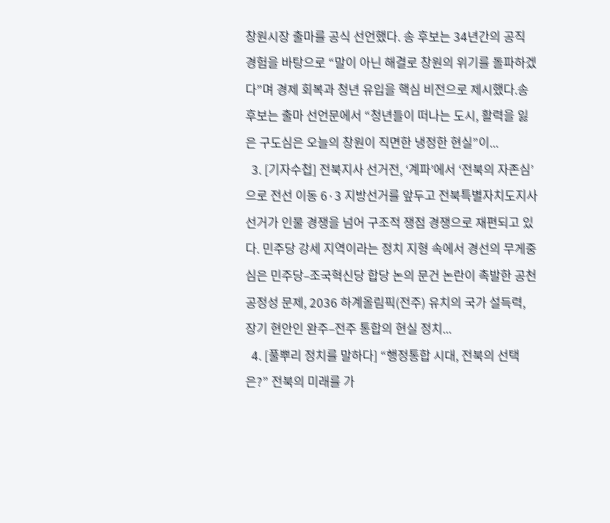창원시장 출마를 공식 선언했다. 송 후보는 34년간의 공직 경험을 바탕으로 “말이 아닌 해결로 창원의 위기를 돌파하겠다”며 경제 회복과 청년 유입을 핵심 비전으로 제시했다.송 후보는 출마 선언문에서 “청년들이 떠나는 도시, 활력을 잃은 구도심은 오늘의 창원이 직면한 냉정한 현실”이...
  3. [기자수첩] 전북지사 선거전, ‘계파’에서 ‘전북의 자존심’으로 전선 이동 6·3 지방선거를 앞두고 전북특별자치도지사 선거가 인물 경쟁을 넘어 구조적 쟁점 경쟁으로 재편되고 있다. 민주당 강세 지역이라는 정치 지형 속에서 경선의 무게중심은 민주당–조국혁신당 합당 논의 문건 논란이 촉발한 공천 공정성 문제, 2036 하계올림픽(전주) 유치의 국가 설득력, 장기 현안인 완주–전주 통합의 현실 정치...
  4. [풀뿌리 정치를 말하다] “행정통합 시대, 전북의 선택은?” 전북의 미래를 가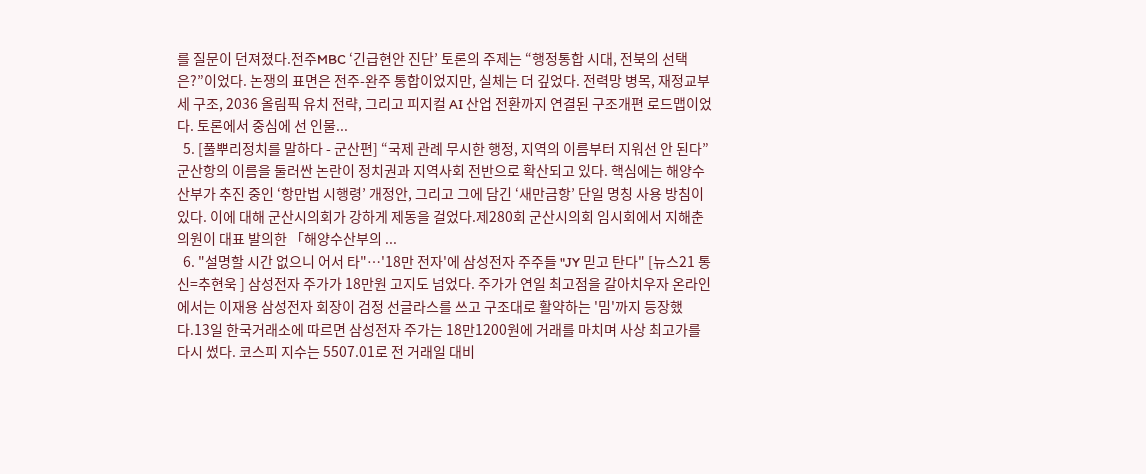를 질문이 던져졌다.전주MBC ‘긴급현안 진단’ 토론의 주제는 “행정통합 시대, 전북의 선택은?”이었다. 논쟁의 표면은 전주-완주 통합이었지만, 실체는 더 깊었다. 전력망 병목, 재정교부세 구조, 2036 올림픽 유치 전략, 그리고 피지컬 AI 산업 전환까지 연결된 구조개편 로드맵이었다. 토론에서 중심에 선 인물...
  5. [풀뿌리정치를 말하다 - 군산편] “국제 관례 무시한 행정, 지역의 이름부터 지워선 안 된다” 군산항의 이름을 둘러싼 논란이 정치권과 지역사회 전반으로 확산되고 있다. 핵심에는 해양수산부가 추진 중인 ‘항만법 시행령’ 개정안, 그리고 그에 담긴 ‘새만금항’ 단일 명칭 사용 방침이 있다. 이에 대해 군산시의회가 강하게 제동을 걸었다.제280회 군산시의회 임시회에서 지해춘 의원이 대표 발의한 「해양수산부의 ...
  6. "설명할 시간 없으니 어서 타"…'18만 전자'에 삼성전자 주주들 "JY 믿고 탄다" [뉴스21 통신=추현욱 ] 삼성전자 주가가 18만원 고지도 넘었다. 주가가 연일 최고점을 갈아치우자 온라인에서는 이재용 삼성전자 회장이 검정 선글라스를 쓰고 구조대로 활약하는 '밈'까지 등장했다.13일 한국거래소에 따르면 삼성전자 주가는 18만1200원에 거래를 마치며 사상 최고가를 다시 썼다. 코스피 지수는 5507.01로 전 거래일 대비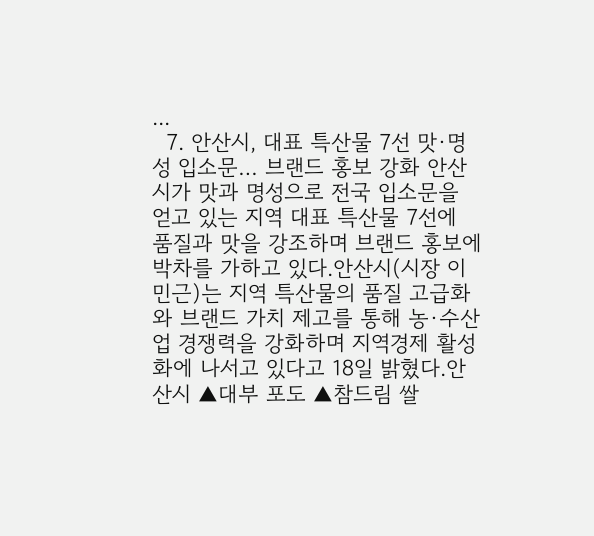...
  7. 안산시, 대표 특산물 7선 맛·명성 입소문… 브랜드 홍보 강화 안산시가 맛과 명성으로 전국 입소문을 얻고 있는 지역 대표 특산물 7선에 품질과 맛을 강조하며 브랜드 홍보에 박차를 가하고 있다.안산시(시장 이민근)는 지역 특산물의 품질 고급화와 브랜드 가치 제고를 통해 농·수산업 경쟁력을 강화하며 지역경제 활성화에 나서고 있다고 18일 밝혔다.안산시 ▲대부 포도 ▲참드림 쌀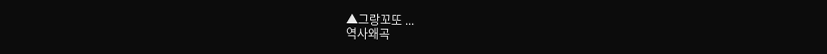▲그랑꼬또 ...
역사왜곡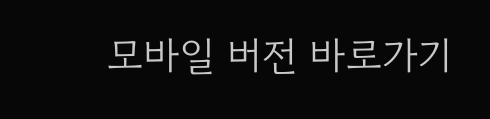모바일 버전 바로가기